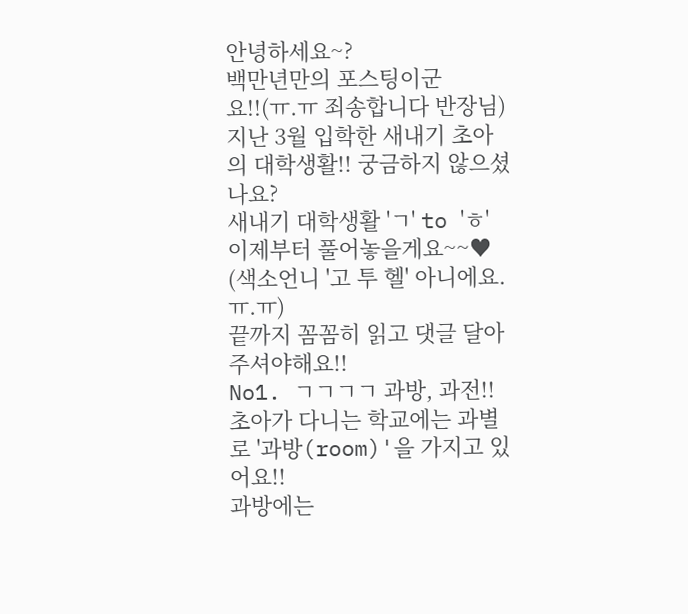안녕하세요~?
백만년만의 포스팅이군요!!(ㅠ.ㅠ 죄송합니다 반장님)
지난 3월 입학한 새내기 초아의 대학생활!! 궁금하지 않으셨나요?
새내기 대학생활 'ㄱ' to 'ㅎ' 이제부터 풀어놓을게요~~♥ (색소언니 '고 투 헬' 아니에요.ㅠ.ㅠ)
끝까지 꼼꼼히 읽고 댓글 달아주셔야해요!!
No1. ㄱㄱㄱㄱ 과방, 과전!!
초아가 다니는 학교에는 과별로 '과방(room)'을 가지고 있어요!!
과방에는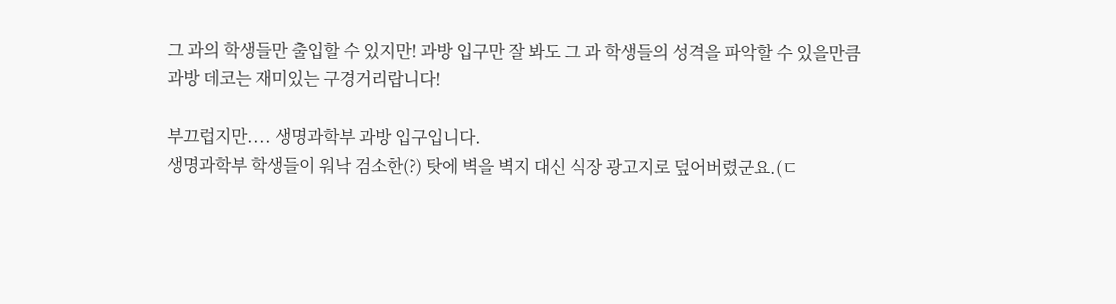그 과의 학생들만 출입할 수 있지만! 과방 입구만 잘 봐도 그 과 학생들의 성격을 파악할 수 있을만큼
과방 데코는 재미있는 구경거리랍니다!

부끄럽지만.... 생명과학부 과방 입구입니다.
생명과학부 학생들이 워낙 검소한(?) 탓에 벽을 벽지 대신 식장 광고지로 덮어버렸군요.(ㄷ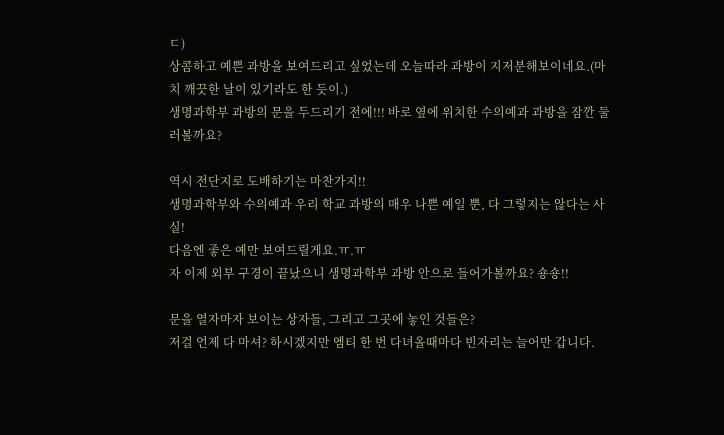ㄷ)
상콤하고 예쁜 과방을 보여드리고 싶었는데 오늘따라 과방이 지저분해보이네요.(마치 깨끗한 날이 있기라도 한 듯이.)
생명과학부 과방의 문을 두드리기 전에!!! 바로 옆에 위치한 수의예과 과방을 잠깐 둘러볼까요?

역시 전단지로 도배하기는 마찬가지!!
생명과학부와 수의예과 우리 학교 과방의 매우 나쁜 예일 뿐, 다 그렇지는 않다는 사실!
다음엔 좋은 예만 보여드릴게요.ㅠ.ㅠ
자 이제 외부 구경이 끝났으니 생명과학부 과방 안으로 들어가볼까요? 숑숑!!

문을 열자마자 보이는 상자들, 그리고 그곳에 놓인 것들은?
저걸 언제 다 마셔? 하시겠지만 엠티 한 번 다녀올때마다 빈자리는 늘어만 갑니다.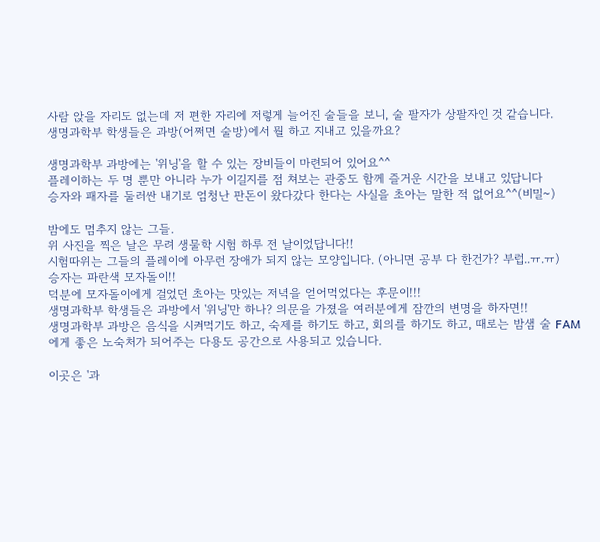사람 앉을 자리도 없는데 저 편한 자리에 저렇게 늘어진 술들을 보니, 술 팔자가 상팔자인 것 같습니다.
생명과학부 학생들은 과방(어쩌면 술방)에서 뭘 하고 지내고 있을까요?

생명과학부 과방에는 '위닝'을 할 수 있는 장비들이 마련되어 있어요^^
플레이하는 두 명 뿐만 아니라 누가 이길지를 점 쳐보는 관중도 함께 즐거운 시간을 보내고 있답니다
승자와 패자를 둘러싼 내기로 엄청난 판돈이 왔다갔다 한다는 사실을 초아는 말한 적 없어요^^(비밀~)

밤에도 멈추지 않는 그들.
위 사진을 찍은 날은 무려 생물학 시험 하루 전 날이었답니다!!
시험따위는 그들의 플레이에 아무런 장애가 되지 않는 모양입니다. (아니면 공부 다 한건가? 부럽..ㅠ.ㅠ)
승자는 파란색 모자돌이!!
덕분에 모자돌이에게 걸었던 초아는 맛있는 저녁을 얻어먹었다는 후문이!!!
생명과학부 학생들은 과방에서 '위닝'만 하나? 의문을 가졌을 여러분에게 잠깐의 변명을 하자면!!
생명과학부 과방은 음식을 시켜먹기도 하고, 숙제를 하기도 하고, 회의를 하기도 하고, 때로는 밤샘 술 FAM에게 좋은 노숙처가 되어주는 다용도 공간으로 사용되고 있습니다.

이곳은 '과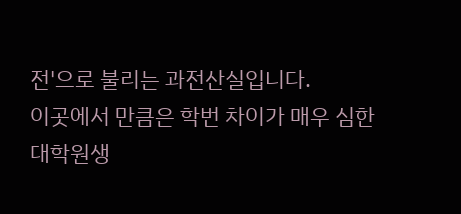전'으로 불리는 과전산실입니다.
이곳에서 만큼은 학번 차이가 매우 심한 대학원생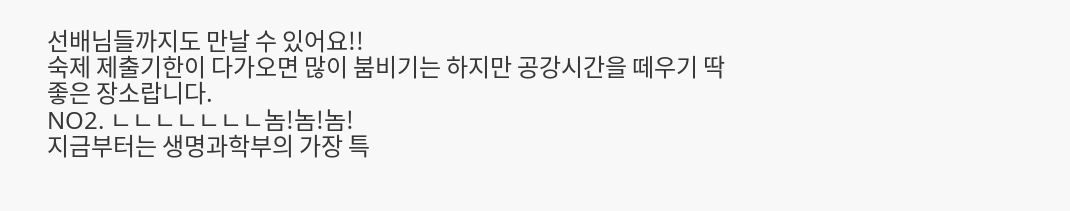선배님들까지도 만날 수 있어요!!
숙제 제출기한이 다가오면 많이 붐비기는 하지만 공강시간을 떼우기 딱 좋은 장소랍니다.
NO2. ㄴㄴㄴㄴㄴㄴㄴ놈!놈!놈!
지금부터는 생명과학부의 가장 특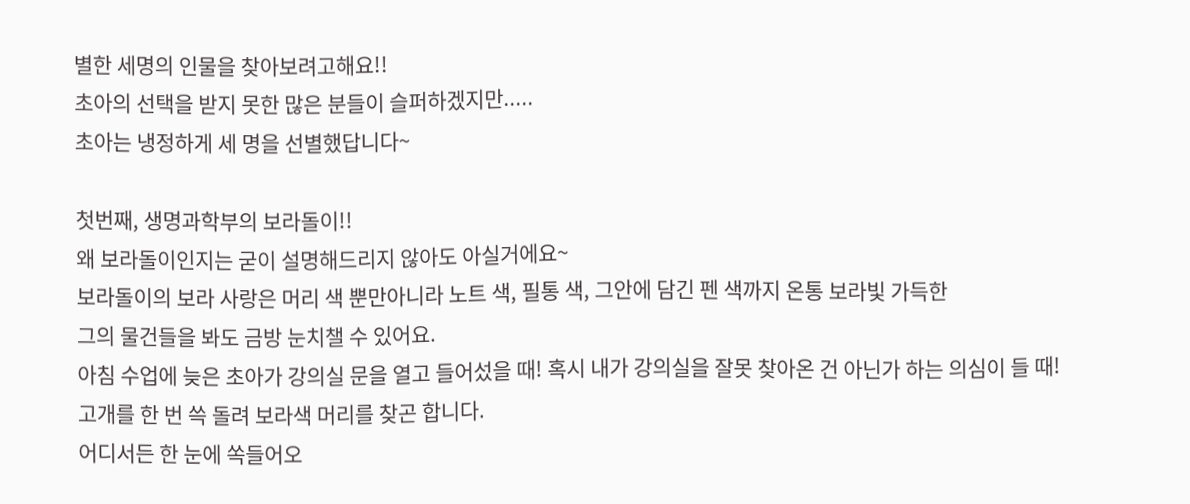별한 세명의 인물을 찾아보려고해요!!
초아의 선택을 받지 못한 많은 분들이 슬퍼하겠지만.....
초아는 냉정하게 세 명을 선별했답니다~

첫번째, 생명과학부의 보라돌이!!
왜 보라돌이인지는 굳이 설명해드리지 않아도 아실거에요~
보라돌이의 보라 사랑은 머리 색 뿐만아니라 노트 색, 필통 색, 그안에 담긴 펜 색까지 온통 보라빛 가득한
그의 물건들을 봐도 금방 눈치챌 수 있어요.
아침 수업에 늦은 초아가 강의실 문을 열고 들어섰을 때! 혹시 내가 강의실을 잘못 찾아온 건 아닌가 하는 의심이 들 때!
고개를 한 번 쓱 돌려 보라색 머리를 찾곤 합니다.
어디서든 한 눈에 쏙들어오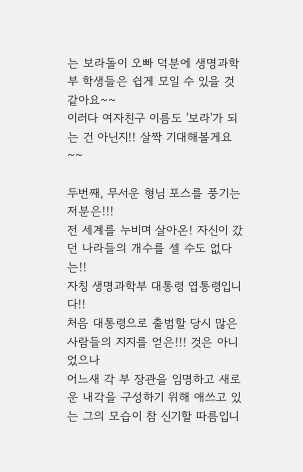는 보라돌이 오빠 덕분에 생명과학부 학생들은 쉽게 모일 수 있을 것 같아요~~
이러다 여자친구 이름도 '보라'가 되는 건 아닌지!! 살짝 기대해볼게요~~

두번째, 무서운 형님 포스를 풍기는 저분은!!!
전 세계를 누비며 살아온! 자신이 갔던 나라들의 개수를 셀 수도 없다는!!
자칭 생명과학부 대통령 엽통령입니다!!
처음 대통령으로 출범할 당시 많은 사람들의 지지를 얻은!!! 것은 아니었으나
어느새 각 부 장관을 임명하고 새로운 내각을 구성하기 위해 애쓰고 있는 그의 모습이 참 신기할 따름입니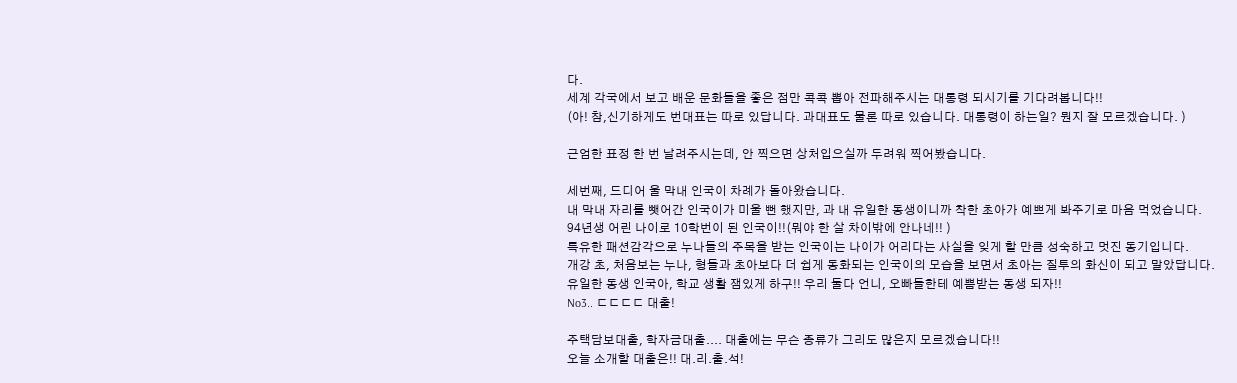다.
세계 각국에서 보고 배운 문화들을 좋은 점만 콕콕 뽑아 전파해주시는 대통령 되시기를 기다려봅니다!!
(아! 참,신기하게도 번대표는 따로 있답니다. 과대표도 물론 따로 있습니다. 대통령이 하는일? 뭔지 잘 모르겠습니다. )

근엄한 표정 한 번 날려주시는데, 안 찍으면 상처입으실까 두려워 찍어봤습니다.

세번째, 드디어 울 막내 인국이 차례가 돌아왔습니다.
내 막내 자리를 뺏어간 인국이가 미울 뻔 했지만, 과 내 유일한 동생이니까 착한 초아가 예쁘게 봐주기로 마음 먹었습니다.
94년생 어린 나이로 10학번이 된 인국이!!(뭐야 한 살 차이밖에 안나네!! )
특유한 패션감각으로 누나들의 주목을 받는 인국이는 나이가 어리다는 사실을 잊게 할 만큼 성숙하고 멋진 동기입니다.
개강 초, 처음보는 누나, 형들과 초아보다 더 쉽게 동화되는 인국이의 모습을 보면서 초아는 질투의 화신이 되고 말았답니다.
유일한 동생 인국아, 학교 생활 잼있게 하구!! 우리 둘다 언니, 오빠들한테 예쁨받는 동생 되자!!
No3.. ㄷㄷㄷㄷ 대출!

주택담보대출, 학자금대출.... 대출에는 무슨 종류가 그리도 많은지 모르겠습니다!!
오늘 소개할 대출은!! 대.리.출.석!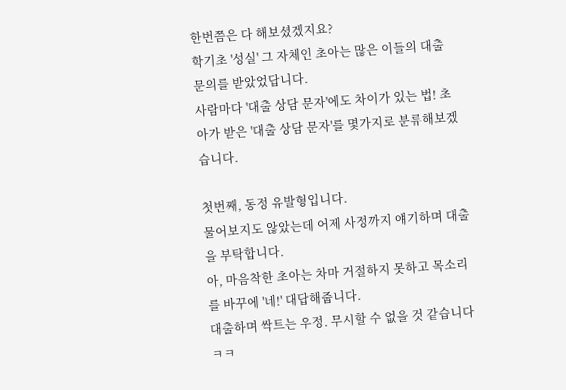한번쯤은 다 해보셨겠지요?
학기초 '성실' 그 자체인 초아는 많은 이들의 대출 문의를 받았었답니다.
사람마다 '대출 상담 문자'에도 차이가 있는 법! 초아가 받은 '대출 상담 문자'를 몇가지로 분류해보겠습니다.

첫번째, 동정 유발형입니다.
물어보지도 않았는데 어제 사정까지 얘기하며 대출을 부탁합니다.
아, 마음착한 초아는 차마 거절하지 못하고 목소리를 바꾸에 '네!' 대답해줍니다.
대출하며 싹트는 우정. 무시할 수 없을 것 같습니다ㅋㅋ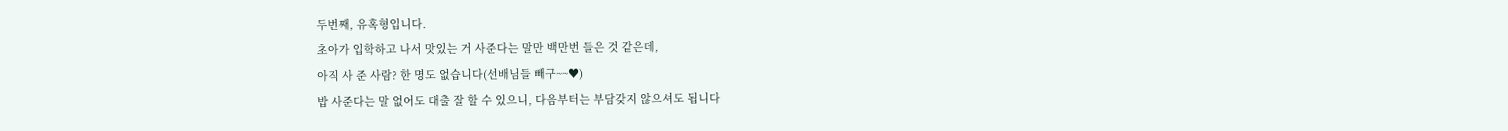두번째, 유혹형입니다.
초아가 입학하고 나서 맛있는 거 사준다는 말만 백만번 들은 것 같은데,
아직 사 준 사람? 한 명도 없습니다(선배님들 빼구~~♥)
밥 사준다는 말 없어도 대출 잘 할 수 있으니, 다음부터는 부담갖지 않으셔도 됩니다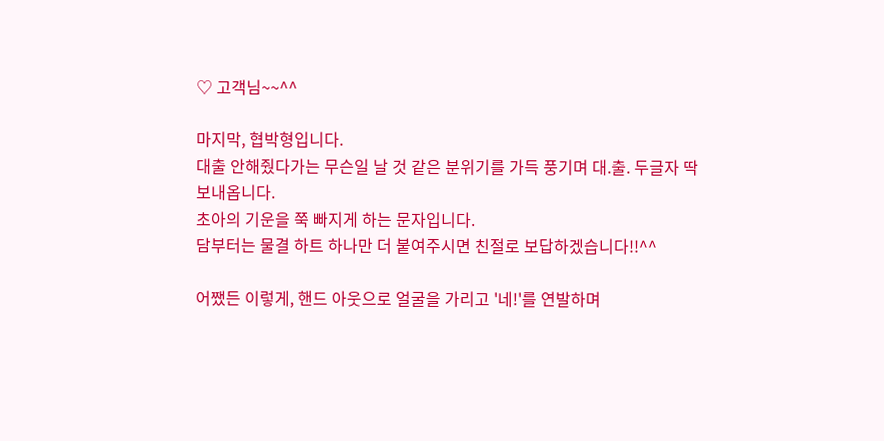♡ 고객님~~^^

마지막, 협박형입니다.
대출 안해줬다가는 무슨일 날 것 같은 분위기를 가득 풍기며 대.출. 두글자 딱 보내옵니다.
초아의 기운을 쭉 빠지게 하는 문자입니다.
담부터는 물결 하트 하나만 더 붙여주시면 친절로 보답하겠습니다!!^^

어쨌든 이렇게, 핸드 아웃으로 얼굴을 가리고 '네!'를 연발하며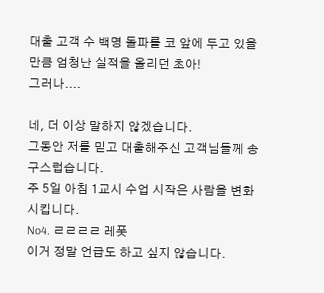대출 고객 수 백명 돌파를 코 앞에 두고 있을 만큼 엄청난 실적을 올리던 초아!
그러나....

네, 더 이상 말하지 않겠습니다.
그동안 저를 믿고 대출해주신 고객님들께 송구스럽습니다.
주 5일 아침 1교시 수업 시작은 사람을 변화시킵니다.
No4. ㄹㄹㄹㄹ 레폿
이거 정말 언급도 하고 싶지 않습니다.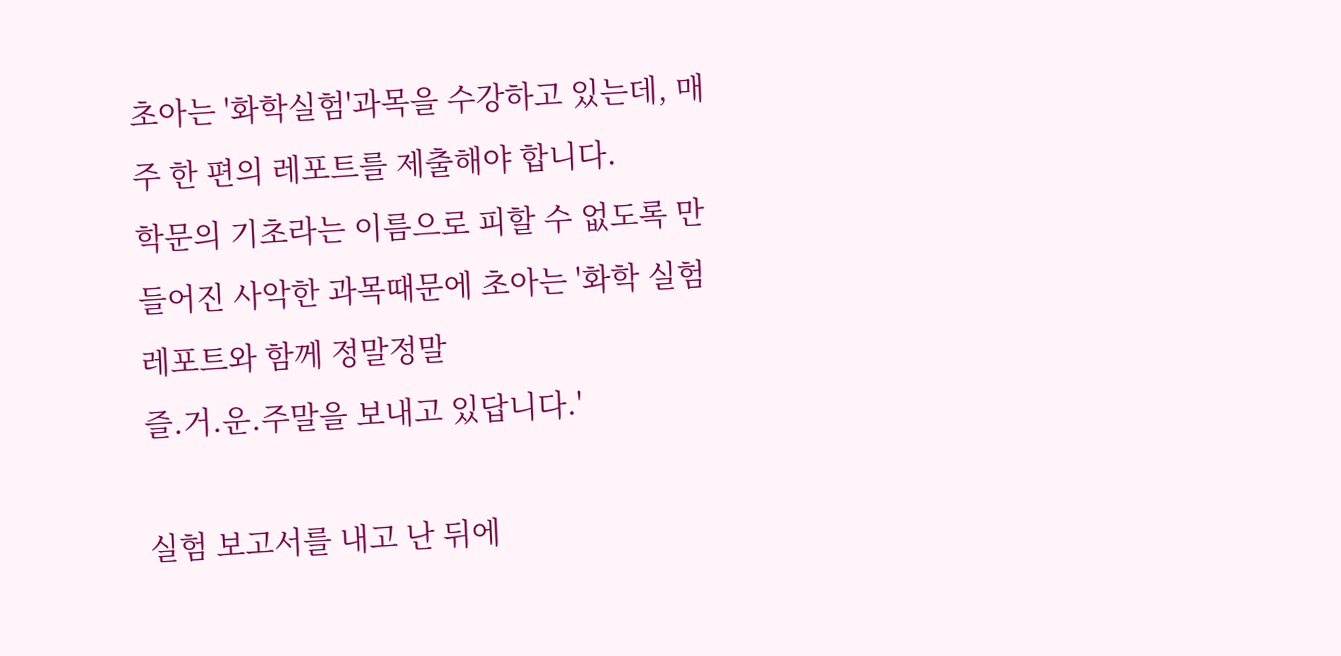초아는 '화학실험'과목을 수강하고 있는데, 매주 한 편의 레포트를 제출해야 합니다.
학문의 기초라는 이름으로 피할 수 없도록 만들어진 사악한 과목때문에 초아는 '화학 실험 레포트와 함께 정말정말
즐.거.운.주말을 보내고 있답니다.'

실험 보고서를 내고 난 뒤에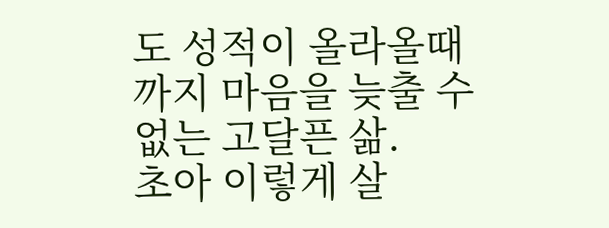도 성적이 올라올때까지 마음을 늦출 수 없는 고달픈 삶.
초아 이렇게 살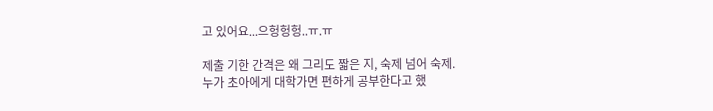고 있어요...으헝헝헝..ㅠ.ㅠ

제출 기한 간격은 왜 그리도 짧은 지, 숙제 넘어 숙제.
누가 초아에게 대학가면 편하게 공부한다고 했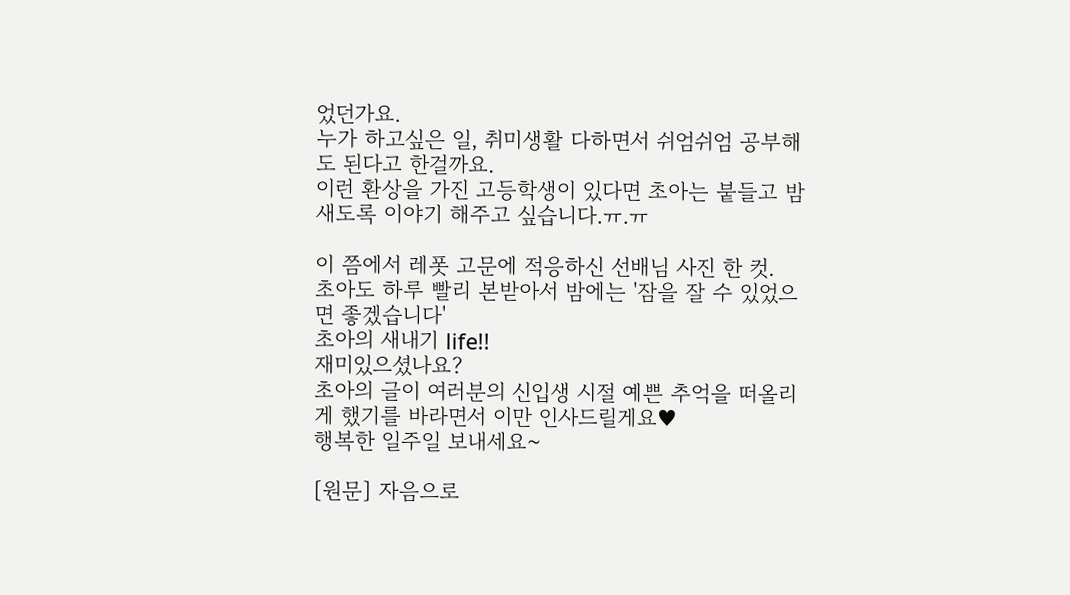었던가요.
누가 하고싶은 일, 취미생활 다하면서 쉬엄쉬엄 공부해도 된다고 한걸까요.
이런 환상을 가진 고등학생이 있다면 초아는 붙들고 밤새도록 이야기 해주고 싶습니다.ㅠ.ㅠ

이 쯤에서 레폿 고문에 적응하신 선배님 사진 한 컷.
초아도 하루 빨리 본받아서 밤에는 '잠을 잘 수 있었으면 좋겠습니다'
초아의 새내기 life!!
재미있으셨나요?
초아의 글이 여러분의 신입생 시절 예쁜 추억을 떠올리게 했기를 바라면서 이만 인사드릴게요♥
행복한 일주일 보내세요~

[원문] 자음으로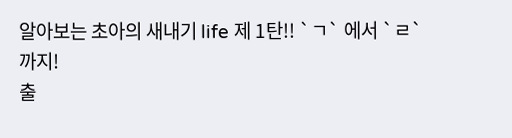알아보는 초아의 새내기 life 제 1탄!! `ㄱ` 에서 `ㄹ` 까지!
출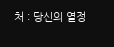처 : 당신의 열정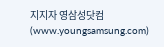지지자 영삼성닷컴(www.youngsamsung.com)